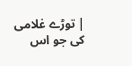| توڑے غلامی کی جو اس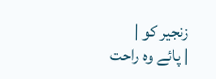زنجیر کو |
| پائے وہ راحت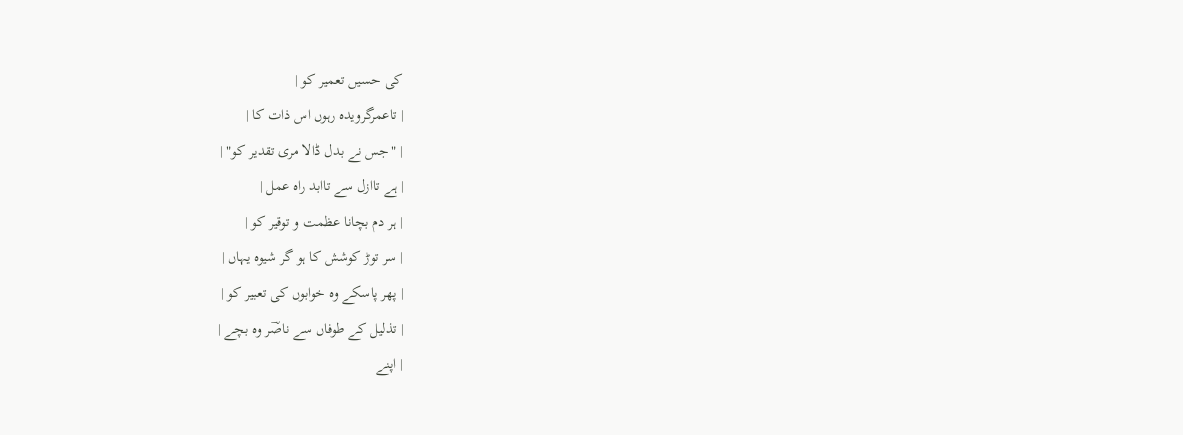کی حسیں تعمیر کو |
| تاعمرگرویدہ رہوں اس ذات کا |
| "جس نے بدل ڈالا مری تقدیر کو" |
| ہے تاازل سے تاابد راہ عمل |
| ہر دم بچانا عظمت و توقیر کو |
| سر توڑ کوشش کا ہو گر شیوہ یہاں |
| پھر پاسکے وہ خوابوں کی تعبیر کو |
| تذلیل کے طوفاں سے ناصؔر وہ بچے |
| اپنے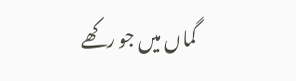گماں میں جو رکھے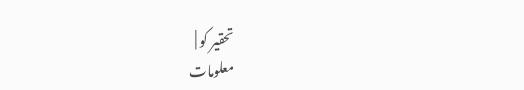تحقیر کو |
معلومات